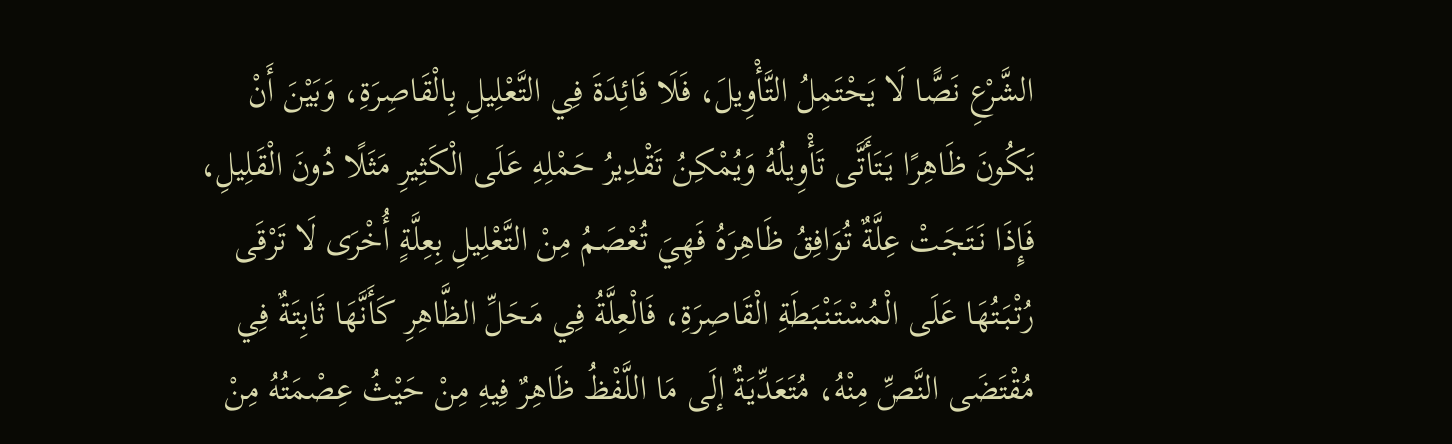الشَّرْعِ نَصًّا لَا يَحْتَمِلُ التَّأْوِيلَ، فَلَا فَائِدَةَ فِي التَّعْلِيلِ بِالْقَاصِرَةِ، وَبَيْنَ أَنْ يَكُونَ ظَاهِرًا يَتَأَتَّى تَأْوِيلُهُ وَيُمْكِنُ تَقْدِيرُ حَمْلِهِ عَلَى الْكَثِيرِ مَثَلًا دُونَ الْقَلِيلِ، فَإِذَا نَتَجَتْ عِلَّةٌ تُوَافِقُ ظَاهِرَهُ فَهِيَ تُعْصَمُ مِنْ التَّعْلِيلِ بِعِلَّةٍ أُخْرَى لَا تَرْقَى رُتْبَتُهَا عَلَى الْمُسْتَنْبَطَةِ الْقَاصِرَةِ، فَالْعِلَّةُ فِي مَحَلِّ الظَّاهِرِ كَأَنَّهَا ثَابِتَةٌ فِي مُقْتَضَى النَّصِّ مِنْهُ، مُتَعَدِّيَةٌ إلَى مَا اللَّفْظُ ظَاهِرٌ فِيهِ مِنْ حَيْثُ عِصْمَتُهُ مِنْ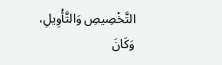التَّخْصِيصِ وَالتَّأْوِيلِ، وَكَانَ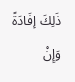ذَلِكَ إفَادَةً وَإِنْ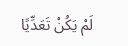لَمْ يَكُنْ تَعَدِّيًا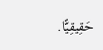حَقِيقِيًّا.